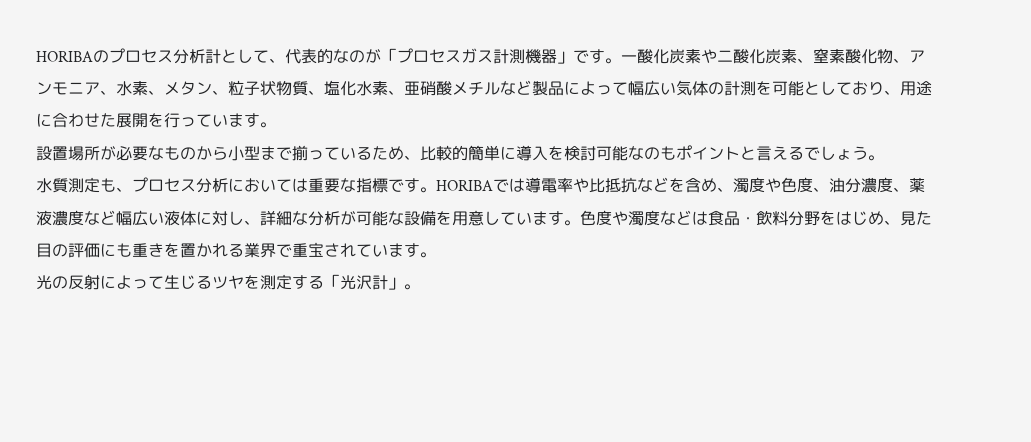HORIBAのプロセス分析計として、代表的なのが「プロセスガス計測機器」です。一酸化炭素や二酸化炭素、窒素酸化物、アンモニア、水素、メタン、粒子状物質、塩化水素、亜硝酸メチルなど製品によって幅広い気体の計測を可能としており、用途に合わせた展開を行っています。
設置場所が必要なものから小型まで揃っているため、比較的簡単に導入を検討可能なのもポイントと言えるでしょう。
水質測定も、プロセス分析においては重要な指標です。HORIBAでは導電率や比抵抗などを含め、濁度や色度、油分濃度、薬液濃度など幅広い液体に対し、詳細な分析が可能な設備を用意しています。色度や濁度などは食品・飲料分野をはじめ、見た目の評価にも重きを置かれる業界で重宝されています。
光の反射によって生じるツヤを測定する「光沢計」。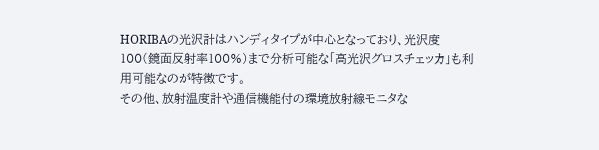HORIBAの光沢計はハンディタイプが中心となっており、光沢度100(鏡面反射率100%)まで分析可能な「高光沢グロスチェッカ」も利用可能なのが特徴です。
その他、放射温度計や通信機能付の環境放射線モニタな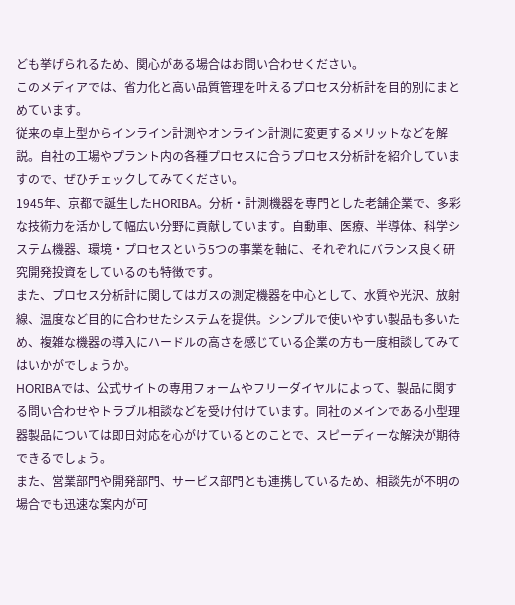ども挙げられるため、関心がある場合はお問い合わせください。
このメディアでは、省力化と高い品質管理を叶えるプロセス分析計を目的別にまとめています。
従来の卓上型からインライン計測やオンライン計測に変更するメリットなどを解説。自社の工場やプラント内の各種プロセスに合うプロセス分析計を紹介していますので、ぜひチェックしてみてください。
1945年、京都で誕生したHORIBA。分析・計測機器を専門とした老舗企業で、多彩な技術力を活かして幅広い分野に貢献しています。自動車、医療、半導体、科学システム機器、環境・プロセスという5つの事業を軸に、それぞれにバランス良く研究開発投資をしているのも特徴です。
また、プロセス分析計に関してはガスの測定機器を中心として、水質や光沢、放射線、温度など目的に合わせたシステムを提供。シンプルで使いやすい製品も多いため、複雑な機器の導入にハードルの高さを感じている企業の方も一度相談してみてはいかがでしょうか。
HORIBAでは、公式サイトの専用フォームやフリーダイヤルによって、製品に関する問い合わせやトラブル相談などを受け付けています。同社のメインである小型理器製品については即日対応を心がけているとのことで、スピーディーな解決が期待できるでしょう。
また、営業部門や開発部門、サービス部門とも連携しているため、相談先が不明の場合でも迅速な案内が可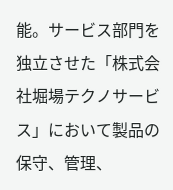能。サービス部門を独立させた「株式会社堀場テクノサービス」において製品の保守、管理、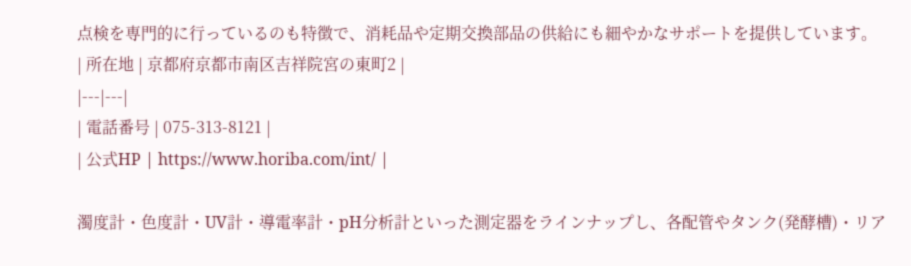点検を専門的に行っているのも特徴で、消耗品や定期交換部品の供給にも細やかなサポートを提供しています。
| 所在地 | 京都府京都市南区吉祥院宮の東町2 |
|---|---|
| 電話番号 | 075-313-8121 |
| 公式HP | https://www.horiba.com/int/ |

濁度計・色度計・UV計・導電率計・pH分析計といった測定器をラインナップし、各配管やタンク(発酵槽)・リア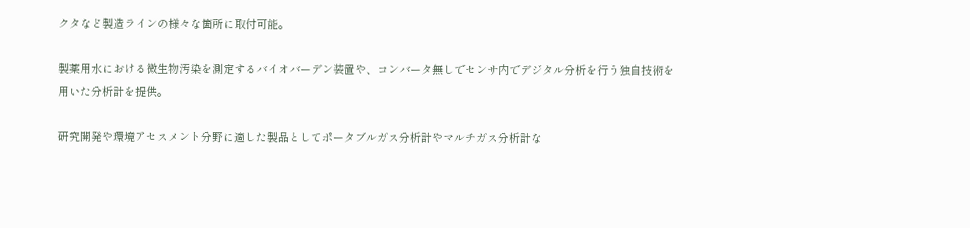クタなど製造ラインの様々な箇所に取付可能。

製薬用水における微生物汚染を測定するバイオバーデン装置や、コンバータ無しでセンサ内でデジタル分析を行う独自技術を用いた分析計を提供。

研究開発や環境アセスメント分野に適した製品としてポータブルガス分析計やマルチガス分析計な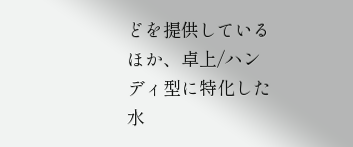どを提供しているほか、卓上/ハンディ型に特化した水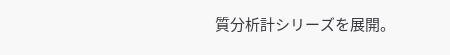質分析計シリーズを展開。